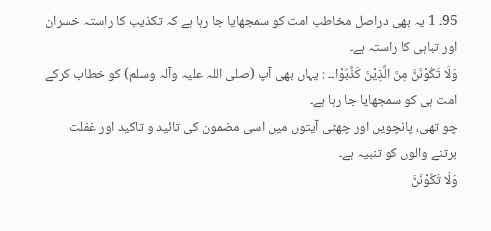95۔ 1 یہ بھی دراصل مخاطب امت کو سمجھایا جا رہا ہے کہ تکذیب کا راستہ خسران اور تباہی کا راستہ ہے۔
وَلَا تَكُوْنَنَّ مِنَ الَّذِيْنَ كَذَّبُوْا۔۔ : یہاں بھی آپ (صلی اللہ علیہ وآلہ وسلم) کو خطاب کرکے امت ہی کو سمجھایا جا رہا ہے۔
چو تھی، پانچویں اور چھٹی آیتوں میں اسی مضمون کی تائید و تاکید اور غفلت برتنے والوں کو تنبیہ ہے۔
وَلَا تَكُوْنَنَّ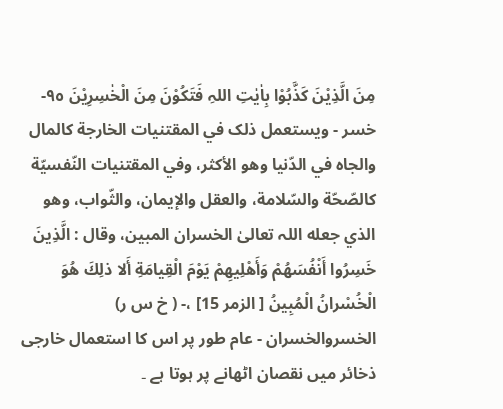مِنَ الَّذِيْنَ كَذَّبُوْا بِاٰيٰتِ اللہِ فَتَكُوْنَ مِنَ الْخٰسِرِيْنَ ٩٥- خسر - ويستعمل ذلک في المقتنیات الخارجة کالمال والجاه في الدّنيا وهو الأكثر، وفي المقتنیات النّفسيّة کالصّحّة والسّلامة، والعقل والإيمان، والثّواب، وهو الذي جعله اللہ تعالیٰ الخسران المبین، وقال : الَّذِينَ خَسِرُوا أَنْفُسَهُمْ وَأَهْلِيهِمْ يَوْمَ الْقِيامَةِ أَلا ذلِكَ هُوَ الْخُسْرانُ الْمُبِينُ [ الزمر 15] ،- ( خ س ر) الخسروالخسران - عام طور پر اس کا استعمال خارجی ذخائر میں نقصان اٹھانے پر ہوتا ہے ۔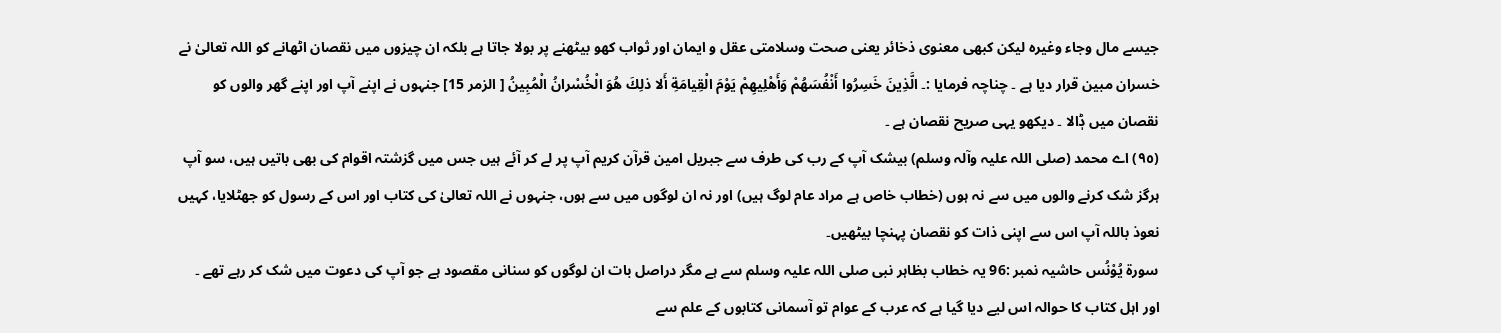جیسے مال وجاء وغیرہ لیکن کبھی معنوی ذخائر یعنی صحت وسلامتی عقل و ایمان اور ثواب کھو بیٹھنے پر بولا جاتا ہے بلکہ ان چیزوں میں نقصان اٹھانے کو اللہ تعالیٰ نے خسران مبین قرار دیا ہے ۔ چناچہ فرمایا :۔ الَّذِينَ خَسِرُوا أَنْفُسَهُمْ وَأَهْلِيهِمْ يَوْمَ الْقِيامَةِ أَلا ذلِكَ هُوَ الْخُسْرانُ الْمُبِينُ [ الزمر 15] جنہوں نے اپنے آپ اور اپنے گھر والوں کو نقصان میں ڈٖالا ۔ دیکھو یہی صریح نقصان ہے ۔
(٩٥) اے محمد (صلی اللہ علیہ وآلہ وسلم) بیشک آپ کے رب کی طرف سے جبریل امین قرآن کریم آپ پر لے کر آئے ہیں جس میں گزشتہ اقوام کی بھی باتیں ہیں، سو آپ ہرگز شک کرنے والوں میں سے نہ ہوں (خطاب خاص ہے مراد عام لوگ ہیں) اور نہ ان لوگوں میں سے ہوں، جنہوں نے اللہ تعالیٰ کی کتاب اور اس کے رسول کو جھٹلایا، کہیں نعوذ باللہ آپ اس سے اپنی ذات کو نقصان پہنچا بیٹھیں۔
سورة یُوْنُس حاشیہ نمبر :96 یہ خطاب بظاہر نبی صلی اللہ علیہ وسلم سے ہے مگر دراصل بات ان لوگوں کو سنانی مقصود ہے جو آپ کی دعوت میں شک کر رہے تھے ۔ اور اہل کتاب کا حوالہ اس لیے دیا گیا ہے کہ عرب کے عوام تو آسمانی کتابوں کے علم سے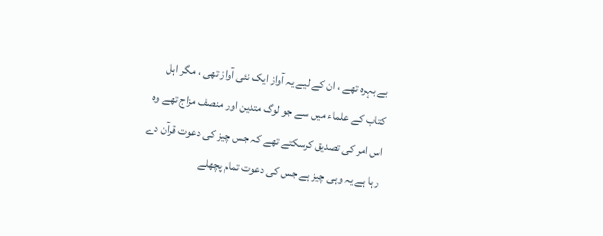بے بہرہ تھے ، ان کے لیے یہ آواز ایک نئی آواز تھی ، مگر اہل کتاب کے علماء میں سے جو لوگ متدین اور منصف مزاج تھے وہ اس امر کی تصدیق کرسکتے تھے کہ جس چیز کی دعوت قرآن دے رہا ہے یہ وہی چیز ہے جس کی دعوت تمام پچھلے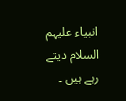انبیاء علیہم السلام دیتے رہے ہیں ۔